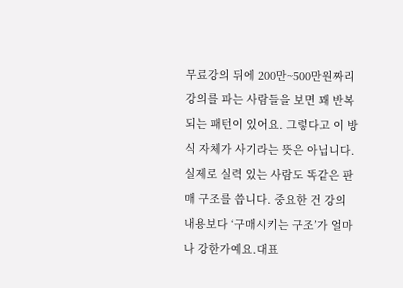무료강의 뒤에 200만~500만원짜리 강의를 파는 사람들을 보면 꽤 반복되는 패턴이 있어요. 그렇다고 이 방식 자체가 사기라는 뜻은 아닙니다. 실제로 실력 있는 사람도 똑같은 판매 구조를 씁니다. 중요한 건 강의 내용보다 ‘구매시키는 구조’가 얼마나 강한가예요.대표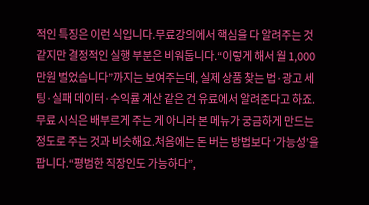적인 특징은 이런 식입니다.무료강의에서 핵심을 다 알려주는 것 같지만 결정적인 실행 부분은 비워둡니다.“이렇게 해서 월 1,000만원 벌었습니다”까지는 보여주는데, 실제 상품 찾는 법·광고 세팅·실패 데이터·수익률 계산 같은 건 유료에서 알려준다고 하죠. 무료 시식은 배부르게 주는 게 아니라 본 메뉴가 궁금하게 만드는 정도로 주는 것과 비슷해요.처음에는 돈 버는 방법보다 ‘가능성’을 팝니다.“평범한 직장인도 가능하다”,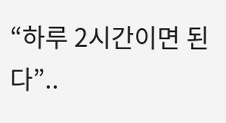“하루 2시간이면 된다”..